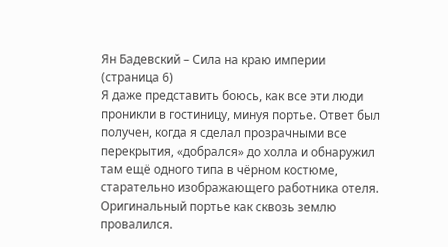Ян Бадевский – Сила на краю империи (страница 6)
Я даже представить боюсь, как все эти люди проникли в гостиницу, минуя портье. Ответ был получен, когда я сделал прозрачными все перекрытия, «добрался» до холла и обнаружил там ещё одного типа в чёрном костюме, старательно изображающего работника отеля. Оригинальный портье как сквозь землю провалился.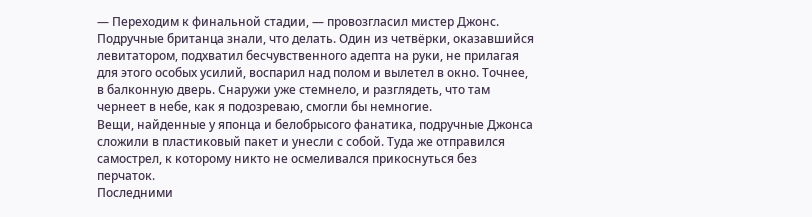— Переходим к финальной стадии, — провозгласил мистер Джонс.
Подручные британца знали, что делать. Один из четвёрки, оказавшийся левитатором, подхватил бесчувственного адепта на руки, не прилагая для этого особых усилий, воспарил над полом и вылетел в окно. Точнее, в балконную дверь. Снаружи уже стемнело, и разглядеть, что там чернеет в небе, как я подозреваю, смогли бы немногие.
Вещи, найденные у японца и белобрысого фанатика, подручные Джонса сложили в пластиковый пакет и унесли с собой. Туда же отправился самострел, к которому никто не осмеливался прикоснуться без перчаток.
Последними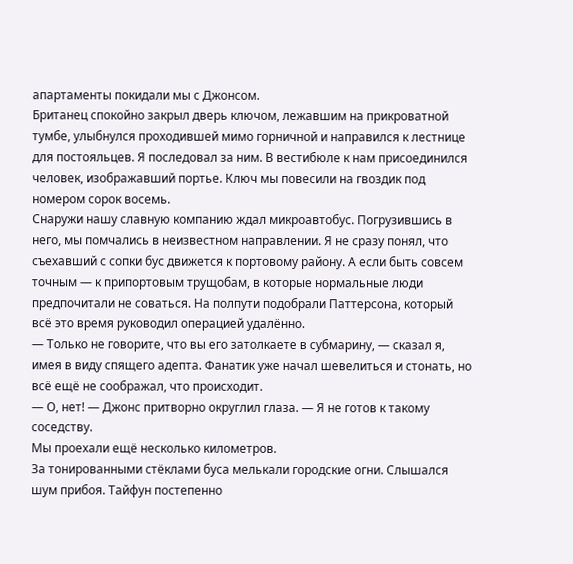апартаменты покидали мы с Джонсом.
Британец спокойно закрыл дверь ключом, лежавшим на прикроватной тумбе, улыбнулся проходившей мимо горничной и направился к лестнице для постояльцев. Я последовал за ним. В вестибюле к нам присоединился человек, изображавший портье. Ключ мы повесили на гвоздик под номером сорок восемь.
Снаружи нашу славную компанию ждал микроавтобус. Погрузившись в него, мы помчались в неизвестном направлении. Я не сразу понял, что съехавший с сопки бус движется к портовому району. А если быть совсем точным — к припортовым трущобам, в которые нормальные люди предпочитали не соваться. На полпути подобрали Паттерсона, который всё это время руководил операцией удалённо.
— Только не говорите, что вы его затолкаете в субмарину, — сказал я, имея в виду спящего адепта. Фанатик уже начал шевелиться и стонать, но всё ещё не соображал, что происходит.
— О, нет! — Джонс притворно округлил глаза. — Я не готов к такому соседству.
Мы проехали ещё несколько километров.
За тонированными стёклами буса мелькали городские огни. Слышался шум прибоя. Тайфун постепенно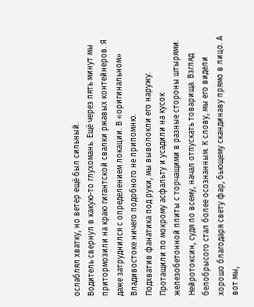ослаблял хватку, но ветер ещё был сильный.
Водитель свернул в какую-то глухомань. Ещё через пять минут мы притормозили на краю гигантской свалки ржавых контейнеров. Я даже затруднился с определением локации. В «оригинальном» Владивостоке ничего подобного не припомню.
Подхватив фанатика под руки, мы выволокли его наружу. Протащили по мокрому асфальту и усадили на кусок железобетонной плиты с торчащими в разные стороны штырями. Нейротоксин, судя по всему, начал отпускать товарища. Взгляд белобрысого стал более осознанным. К слову, мы его видели хорошо благодаря свету фар, бьющему скандинаву прямо в лицо. А вот мы,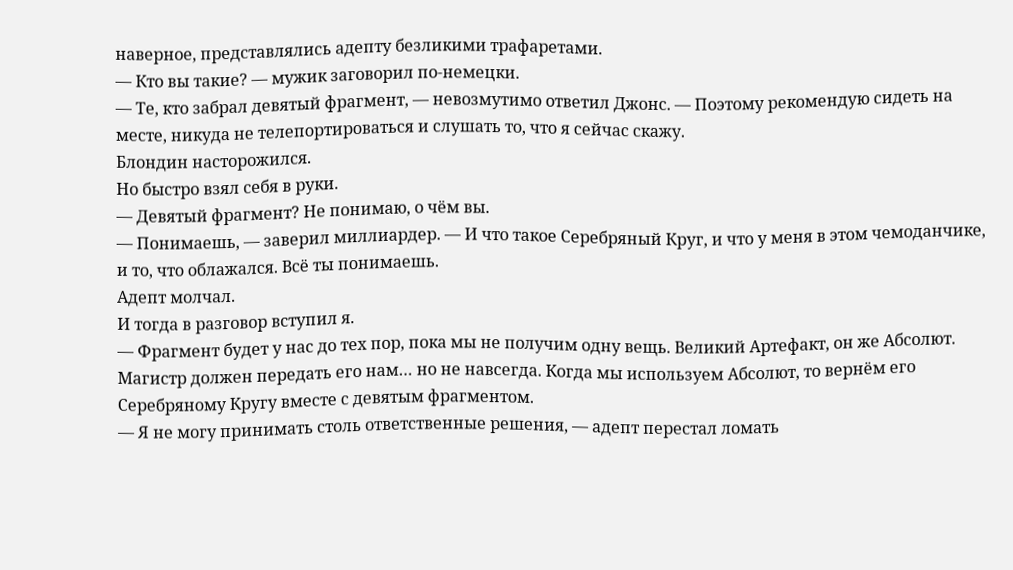наверное, представлялись адепту безликими трафаретами.
— Кто вы такие? — мужик заговорил по-немецки.
— Те, кто забрал девятый фрагмент, — невозмутимо ответил Джонс. — Поэтому рекомендую сидеть на месте, никуда не телепортироваться и слушать то, что я сейчас скажу.
Блондин насторожился.
Но быстро взял себя в руки.
— Девятый фрагмент? Не понимаю, о чём вы.
— Понимаешь, — заверил миллиардер. — И что такое Серебряный Круг, и что у меня в этом чемоданчике, и то, что облажался. Всё ты понимаешь.
Адепт молчал.
И тогда в разговор вступил я.
— Фрагмент будет у нас до тех пор, пока мы не получим одну вещь. Великий Артефакт, он же Абсолют. Магистр должен передать его нам… но не навсегда. Когда мы используем Абсолют, то вернём его Серебряному Кругу вместе с девятым фрагментом.
— Я не могу принимать столь ответственные решения, — адепт перестал ломать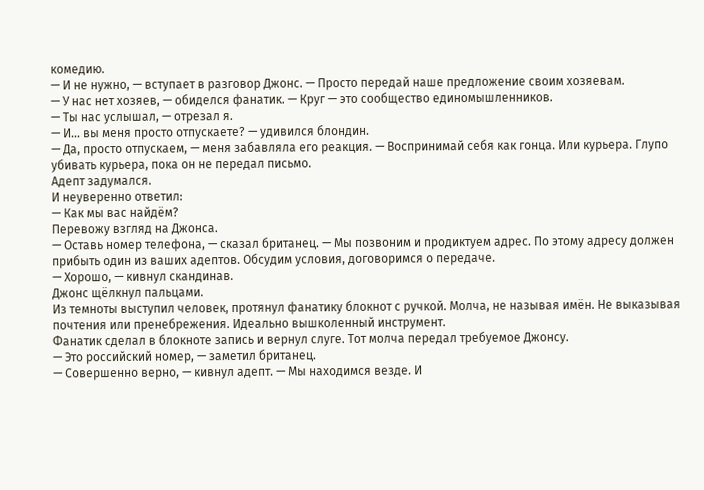комедию.
— И не нужно, — вступает в разговор Джонс. — Просто передай наше предложение своим хозяевам.
— У нас нет хозяев, — обиделся фанатик. — Круг — это сообщество единомышленников.
— Ты нас услышал, — отрезал я.
— И… вы меня просто отпускаете? — удивился блондин.
— Да, просто отпускаем, — меня забавляла его реакция. — Воспринимай себя как гонца. Или курьера. Глупо убивать курьера, пока он не передал письмо.
Адепт задумался.
И неуверенно ответил:
— Как мы вас найдём?
Перевожу взгляд на Джонса.
— Оставь номер телефона, — сказал британец. — Мы позвоним и продиктуем адрес. По этому адресу должен прибыть один из ваших адептов. Обсудим условия, договоримся о передаче.
— Хорошо, — кивнул скандинав.
Джонс щёлкнул пальцами.
Из темноты выступил человек, протянул фанатику блокнот с ручкой. Молча, не называя имён. Не выказывая почтения или пренебрежения. Идеально вышколенный инструмент.
Фанатик сделал в блокноте запись и вернул слуге. Тот молча передал требуемое Джонсу.
— Это российский номер, — заметил британец.
— Совершенно верно, — кивнул адепт. — Мы находимся везде. И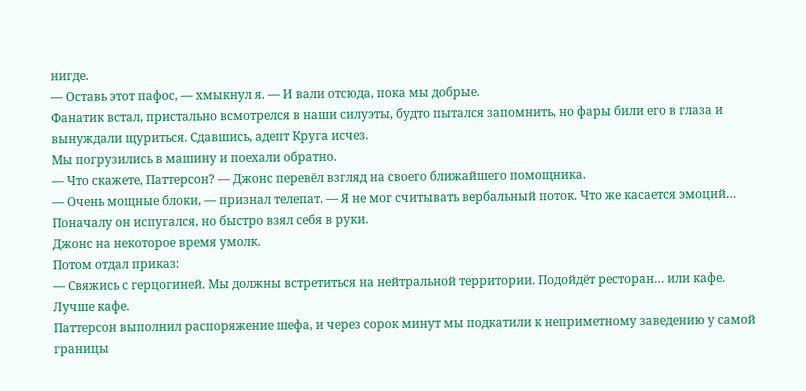нигде.
— Оставь этот пафос, — хмыкнул я. — И вали отсюда, пока мы добрые.
Фанатик встал, пристально всмотрелся в наши силуэты, будто пытался запомнить, но фары били его в глаза и вынуждали щуриться. Сдавшись, адепт Круга исчез.
Мы погрузились в машину и поехали обратно.
— Что скажете, Паттерсон? — Джонс перевёл взгляд на своего ближайшего помощника.
— Очень мощные блоки, — признал телепат. — Я не мог считывать вербальный поток. Что же касается эмоций… Поначалу он испугался, но быстро взял себя в руки.
Джонс на некоторое время умолк.
Потом отдал приказ:
— Свяжись с герцогиней. Мы должны встретиться на нейтральной территории. Подойдёт ресторан… или кафе. Лучше кафе.
Паттерсон выполнил распоряжение шефа, и через сорок минут мы подкатили к неприметному заведению у самой границы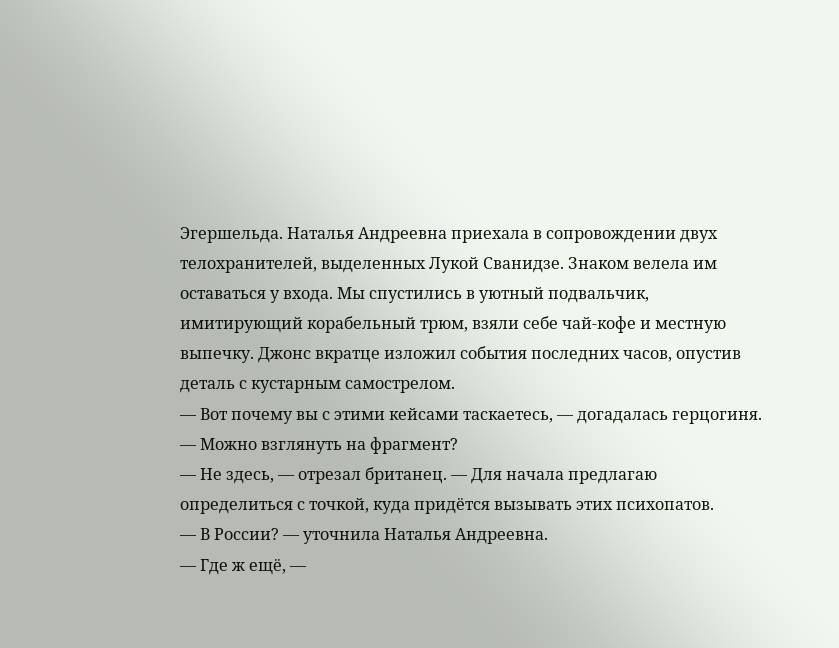Эгершельда. Наталья Андреевна приехала в сопровождении двух телохранителей, выделенных Лукой Сванидзе. Знаком велела им оставаться у входа. Мы спустились в уютный подвальчик, имитирующий корабельный трюм, взяли себе чай-кофе и местную выпечку. Джонс вкратце изложил события последних часов, опустив деталь с кустарным самострелом.
— Вот почему вы с этими кейсами таскаетесь, — догадалась герцогиня. — Можно взглянуть на фрагмент?
— Не здесь, — отрезал британец. — Для начала предлагаю определиться с точкой, куда придётся вызывать этих психопатов.
— В России? — уточнила Наталья Андреевна.
— Где ж ещё, —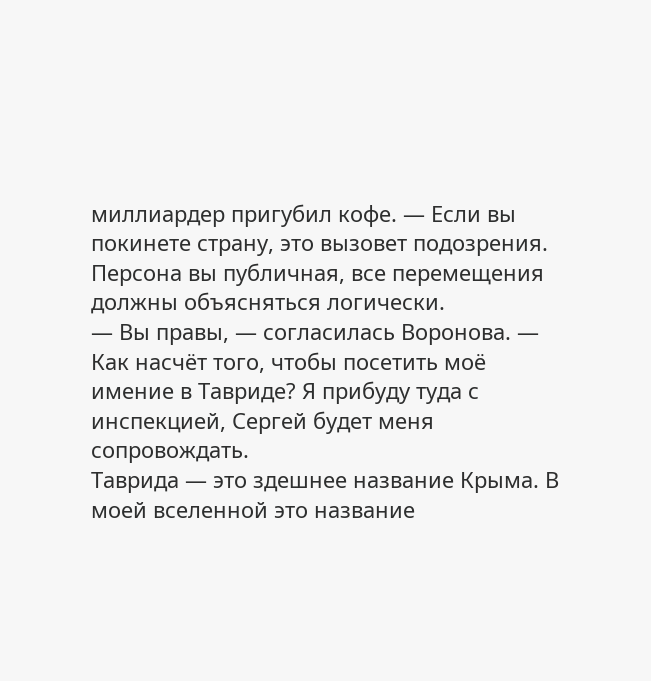миллиардер пригубил кофе. — Если вы покинете страну, это вызовет подозрения. Персона вы публичная, все перемещения должны объясняться логически.
— Вы правы, — согласилась Воронова. — Как насчёт того, чтобы посетить моё имение в Тавриде? Я прибуду туда с инспекцией, Сергей будет меня сопровождать.
Таврида — это здешнее название Крыма. В моей вселенной это название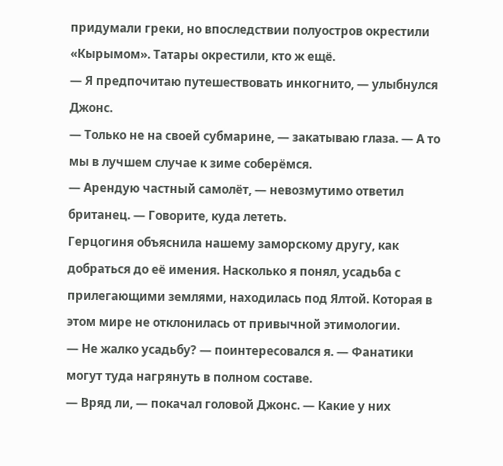придумали греки, но впоследствии полуостров окрестили «Кырымом». Татары окрестили, кто ж ещё.
— Я предпочитаю путешествовать инкогнито, — улыбнулся Джонс.
— Только не на своей субмарине, — закатываю глаза. — А то мы в лучшем случае к зиме соберёмся.
— Арендую частный самолёт, — невозмутимо ответил британец. — Говорите, куда лететь.
Герцогиня объяснила нашему заморскому другу, как добраться до её имения. Насколько я понял, усадьба с прилегающими землями, находилась под Ялтой. Которая в этом мире не отклонилась от привычной этимологии.
— Не жалко усадьбу? — поинтересовался я. — Фанатики могут туда нагрянуть в полном составе.
— Вряд ли, — покачал головой Джонс. — Какие у них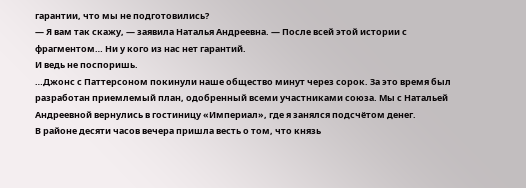гарантии, что мы не подготовились?
— Я вам так скажу, — заявила Наталья Андреевна. — После всей этой истории с фрагментом… Ни у кого из нас нет гарантий.
И ведь не поспоришь.
…Джонс с Паттерсоном покинули наше общество минут через сорок. За это время был разработан приемлемый план, одобренный всеми участниками союза. Мы с Натальей Андреевной вернулись в гостиницу «Империал», где я занялся подсчётом денег.
В районе десяти часов вечера пришла весть о том, что князь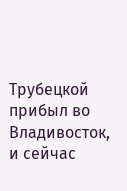Трубецкой прибыл во Владивосток, и сейчас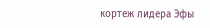кортеж лидера Эфы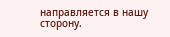направляется в нашу сторону.